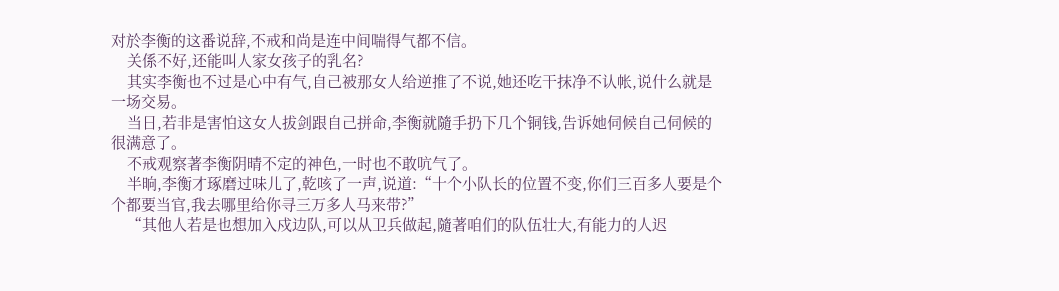对於李衡的这番说辞,不戒和尚是连中间喘得气都不信。
    关係不好,还能叫人家女孩子的乳名?
    其实李衡也不过是心中有气,自己被那女人给逆推了不说,她还吃干抹净不认帐,说什么就是一场交易。
    当日,若非是害怕这女人拔剑跟自己拼命,李衡就隨手扔下几个铜钱,告诉她伺候自己伺候的很满意了。
    不戒观察著李衡阴晴不定的神色,一时也不敢吭气了。
    半晌,李衡才琢磨过味儿了,乾咳了一声,说道:“十个小队长的位置不变,你们三百多人要是个个都要当官,我去哪里给你寻三万多人马来带?”
    “其他人若是也想加入戍边队,可以从卫兵做起,隨著咱们的队伍壮大,有能力的人迟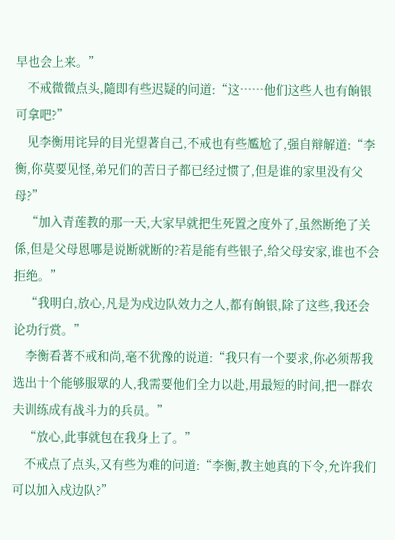早也会上来。”
    不戒微微点头,隨即有些迟疑的问道:“这……他们这些人也有餉银可拿吧?”
    见李衡用诧异的目光望著自己,不戒也有些尷尬了,强自辩解道:“李衡,你莫要见怪,弟兄们的苦日子都已经过惯了,但是谁的家里没有父母?”
    “加入青莲教的那一天,大家早就把生死置之度外了,虽然断绝了关係,但是父母恩哪是说断就断的?若是能有些银子,给父母安家,谁也不会拒绝。”
    “我明白,放心,凡是为戍边队效力之人,都有餉银,除了这些,我还会论功行赏。”
    李衡看著不戒和尚,毫不犹豫的说道:“我只有一个要求,你必须帮我选出十个能够服眾的人,我需要他们全力以赴,用最短的时间,把一群农夫训练成有战斗力的兵员。”
    “放心,此事就包在我身上了。”
    不戒点了点头,又有些为难的问道:“李衡,教主她真的下令,允许我们可以加入戍边队?”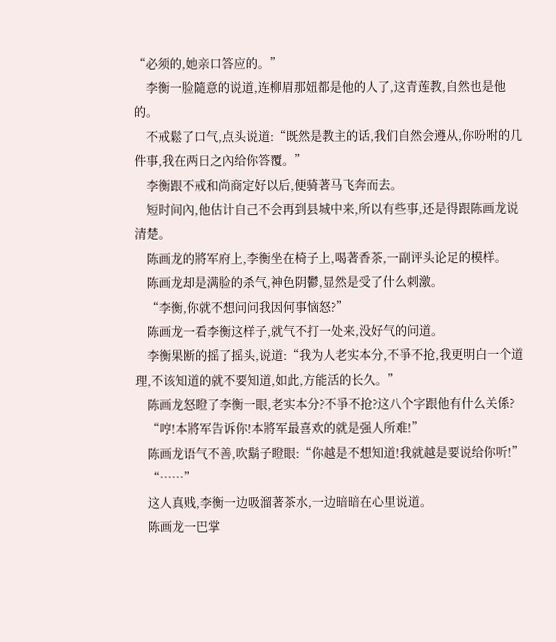“必须的,她亲口答应的。”
    李衡一脸隨意的说道,连柳眉那妞都是他的人了,这青莲教,自然也是他的。
    不戒鬆了口气,点头说道:“既然是教主的话,我们自然会遵从,你吩咐的几件事,我在两日之內给你答覆。”
    李衡跟不戒和尚商定好以后,便骑著马飞奔而去。
    短时间內,他估计自己不会再到县城中来,所以有些事,还是得跟陈画龙说清楚。
    陈画龙的將军府上,李衡坐在椅子上,喝著香茶,一副评头论足的模样。
    陈画龙却是满脸的杀气,神色阴鬱,显然是受了什么刺激。
    “李衡,你就不想问问我因何事恼怒?”
    陈画龙一看李衡这样子,就气不打一处来,没好气的问道。
    李衡果断的摇了摇头,说道:“我为人老实本分,不爭不抢,我更明白一个道理,不该知道的就不要知道,如此,方能活的长久。”
    陈画龙怒瞪了李衡一眼,老实本分?不爭不抢?这八个字跟他有什么关係?
    “哼!本將军告诉你!本將军最喜欢的就是强人所难!”
    陈画龙语气不善,吹鬍子瞪眼:“你越是不想知道!我就越是要说给你听!”
    “……”
    这人真贱,李衡一边吸溜著茶水,一边暗暗在心里说道。
    陈画龙一巴掌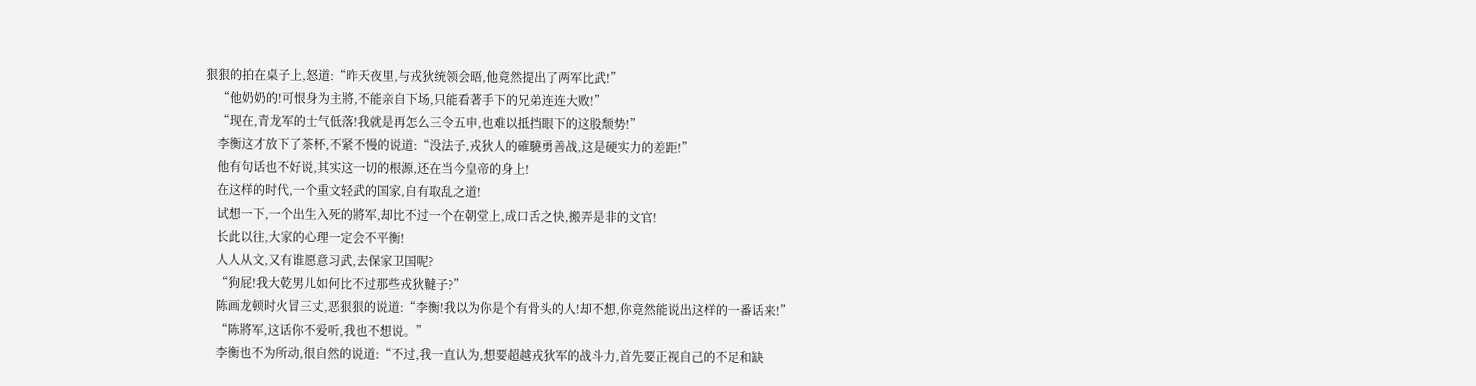狠狠的拍在桌子上,怒道:“昨天夜里,与戎狄统领会晤,他竟然提出了两军比武!”
    “他奶奶的!可恨身为主將,不能亲自下场,只能看著手下的兄弟连连大败!”
    “现在,青龙军的士气低落!我就是再怎么三令五申,也难以抵挡眼下的这股颓势!”
    李衡这才放下了茶杯,不紧不慢的说道:“没法子,戎狄人的確驍勇善战,这是硬实力的差距!”
    他有句话也不好说,其实这一切的根源,还在当今皇帝的身上!
    在这样的时代,一个重文轻武的国家,自有取乱之道!
    试想一下,一个出生入死的將军,却比不过一个在朝堂上,成口舌之快,搬弄是非的文官!
    长此以往,大家的心理一定会不平衡!
    人人从文,又有谁愿意习武,去保家卫国呢?
    “狗屁!我大乾男儿如何比不过那些戎狄韃子?”
    陈画龙顿时火冒三丈,恶狠狠的说道:“李衡!我以为你是个有骨头的人!却不想,你竟然能说出这样的一番话来!”
    “陈將军,这话你不爱听,我也不想说。”
    李衡也不为所动,很自然的说道:“不过,我一直认为,想要超越戎狄军的战斗力,首先要正视自己的不足和缺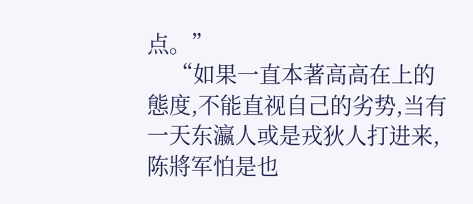点。”
    “如果一直本著高高在上的態度,不能直视自己的劣势,当有一天东瀛人或是戎狄人打进来,陈將军怕是也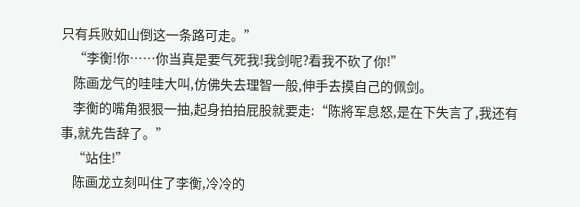只有兵败如山倒这一条路可走。”
    “李衡!你……你当真是要气死我!我剑呢?看我不砍了你!”
    陈画龙气的哇哇大叫,仿佛失去理智一般,伸手去摸自己的佩剑。
    李衡的嘴角狠狠一抽,起身拍拍屁股就要走:“陈將军息怒,是在下失言了,我还有事,就先告辞了。”
    “站住!”
    陈画龙立刻叫住了李衡,冷冷的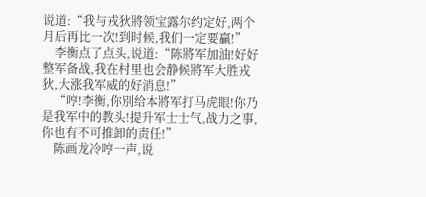说道:“我与戎狄將领宝露尔约定好,两个月后再比一次!到时候,我们一定要贏!”
    李衡点了点头,说道:“陈將军加油!好好整军备战,我在村里也会静候將军大胜戎狄,大涨我军威的好消息!”
    “哼!李衡,你別给本將军打马虎眼!你乃是我军中的教头!提升军士士气,战力之事,你也有不可推卸的责任!”
    陈画龙冷哼一声,说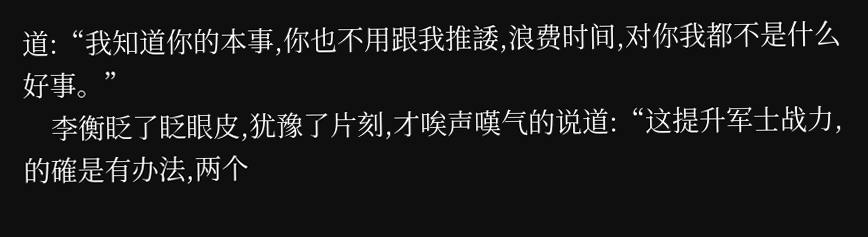道:“我知道你的本事,你也不用跟我推諉,浪费时间,对你我都不是什么好事。”
    李衡眨了眨眼皮,犹豫了片刻,才唉声嘆气的说道:“这提升军士战力,的確是有办法,两个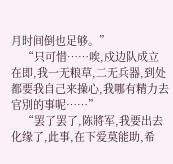月时间倒也足够。”
    “只可惜……唉,戍边队成立在即,我一无粮草,二无兵器,到处都要我自己来操心,我哪有精力去官別的事呢……”
    “罢了罢了,陈將军,我要出去化缘了,此事,在下爱莫能助,希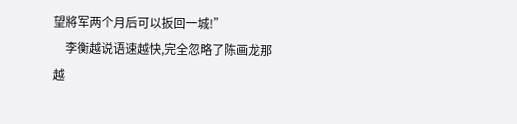望將军两个月后可以扳回一城!”
    李衡越说语速越快,完全忽略了陈画龙那越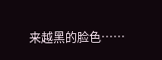来越黑的脸色……